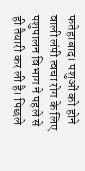फतेहाबाद। पशुओं को होने वाली लंपी त्वचा रोग के लिए पशुपालन विभाग ने पहले से ही तैयारी कर ली है। पिछले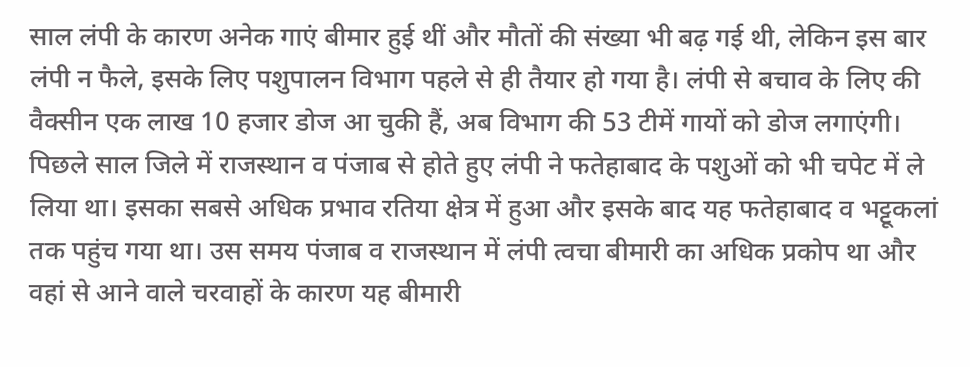साल लंपी के कारण अनेक गाएं बीमार हुई थीं और मौतों की संख्या भी बढ़ गई थी, लेकिन इस बार लंपी न फैले, इसके लिए पशुपालन विभाग पहले से ही तैयार हो गया है। लंपी से बचाव के लिए की वैक्सीन एक लाख 10 हजार डोज आ चुकी हैं, अब विभाग की 53 टीमें गायों को डोज लगाएंगी।
पिछले साल जिले में राजस्थान व पंजाब से होते हुए लंपी ने फतेहाबाद के पशुओं को भी चपेट में ले लिया था। इसका सबसे अधिक प्रभाव रतिया क्षेत्र में हुआ और इसके बाद यह फतेहाबाद व भट्टूकलां तक पहुंच गया था। उस समय पंजाब व राजस्थान में लंपी त्वचा बीमारी का अधिक प्रकोप था और वहां से आने वाले चरवाहों के कारण यह बीमारी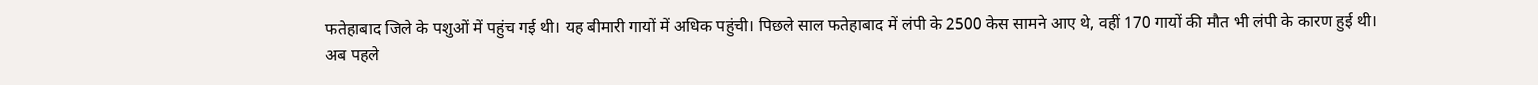फतेहाबाद जिले के पशुओं में पहुंच गई थी। यह बीमारी गायों में अधिक पहुंची। पिछले साल फतेहाबाद में लंपी के 2500 केस सामने आए थे, वहीं 170 गायों की मौत भी लंपी के कारण हुई थी।
अब पहले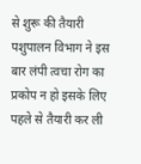से शुरू की तैयारी
पशुपालन विभाग ने इस बार लंपी त्वचा रोग का प्रकोप न हो इसके लिए पहले से तैयारी कर ली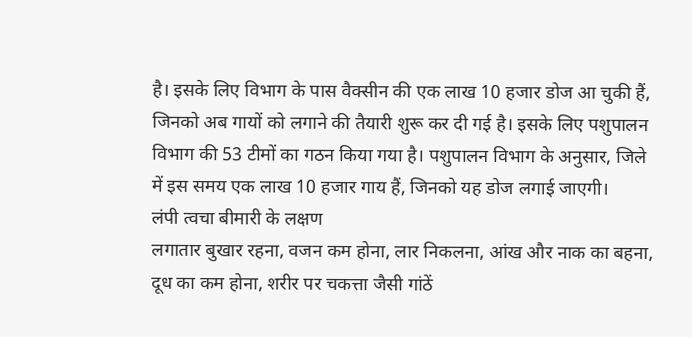है। इसके लिए विभाग के पास वैक्सीन की एक लाख 10 हजार डोज आ चुकी हैं, जिनको अब गायों को लगाने की तैयारी शुरू कर दी गई है। इसके लिए पशुपालन विभाग की 53 टीमों का गठन किया गया है। पशुपालन विभाग के अनुसार, जिले में इस समय एक लाख 10 हजार गाय हैं, जिनको यह डोज लगाई जाएगी।
लंपी त्वचा बीमारी के लक्षण
लगातार बुखार रहना, वजन कम होना, लार निकलना, आंख और नाक का बहना, दूध का कम होना, शरीर पर चकत्ता जैसी गांठें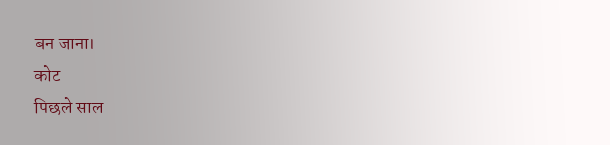बन जाना।
कोट
पिछले साल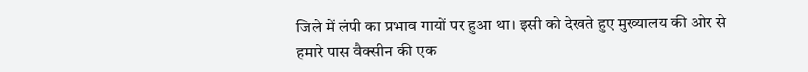जिले में लंपी का प्रभाव गायों पर हुआ था। इसी को देखते हुए मुख्यालय की ओर से हमारे पास वैक्सीन की एक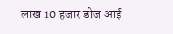लाख 10 हजार डोज आई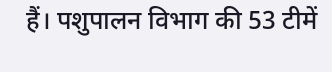हैं। पशुपालन विभाग की 53 टीमें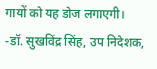गायों को यह डोज लगाएगी।
-डॉ. सुखविंद्र सिंह, उप निदेशक,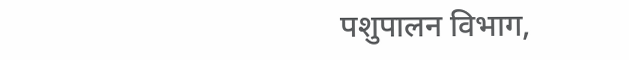पशुपालन विभाग,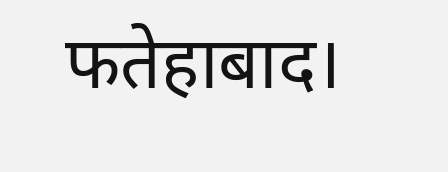फतेहाबाद।